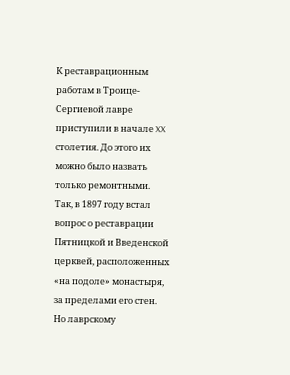К реставрационным работам в Троице-Сергиевой лавре приступили в начале XX столетия. До этого их можно было назвать только ремонтными.
Так, в 1897 году встал вопрос о реставрации Пятницкой и Введенской церквей, расположенных «на подоле» монастыря, за пределами его стен. Но лаврскому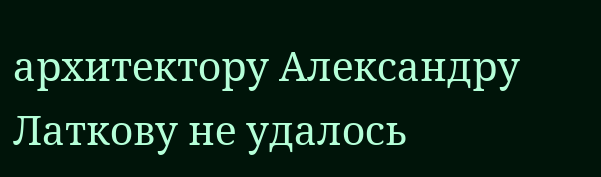архитектору Александру Латкову не удалось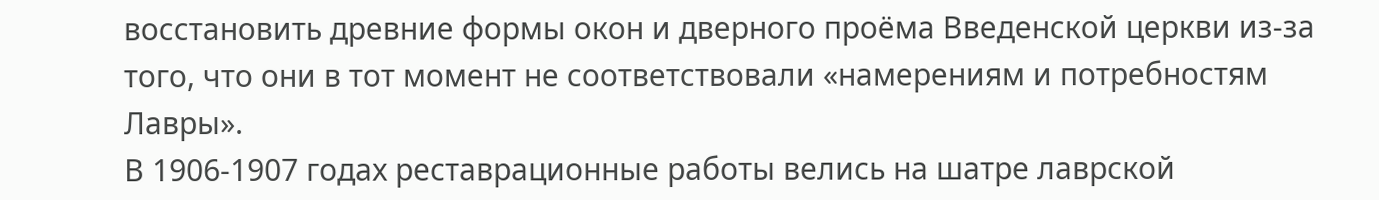восстановить древние формы окон и дверного проёма Введенской церкви из-за того, что они в тот момент не соответствовали «намерениям и потребностям Лавры».
В 1906-1907 годах реставрационные работы велись на шатре лаврской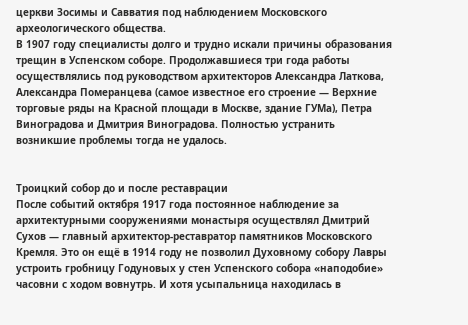церкви Зосимы и Савватия под наблюдением Московского археологического общества.
В 1907 году специалисты долго и трудно искали причины образования трещин в Успенском соборе. Продолжавшиеся три года работы осуществлялись под руководством архитекторов Александра Латкова, Александра Померанцева (самое известное его строение — Верхние торговые ряды на Красной площади в Москве, здание ГУМа), Петра Виноградова и Дмитрия Виноградова. Полностью устранить возникшие проблемы тогда не удалось.


Троицкий собор до и после реставрации
После событий октября 1917 года постоянное наблюдение за архитектурными сооружениями монастыря осуществлял Дмитрий Сухов — главный архитектор-реставратор памятников Московского Кремля. Это он ещё в 1914 году не позволил Духовному собору Лавры устроить гробницу Годуновых у стен Успенского собора «наподобие» часовни с ходом вовнутрь. И хотя усыпальница находилась в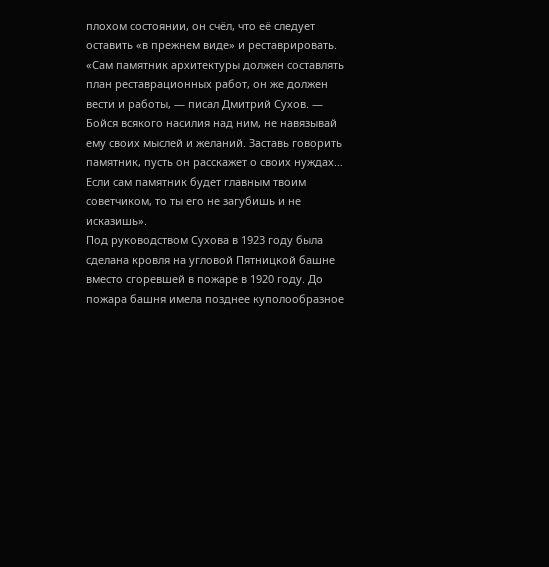плохом состоянии, он счёл, что её следует оставить «в прежнем виде» и реставрировать.
«Сам памятник архитектуры должен составлять план реставрационных работ, он же должен вести и работы, — писал Дмитрий Сухов. — Бойся всякого насилия над ним, не навязывай ему своих мыслей и желаний. Заставь говорить памятник, пусть он расскажет о своих нуждах… Если сам памятник будет главным твоим советчиком, то ты его не загубишь и не исказишь».
Под руководством Сухова в 1923 году была сделана кровля на угловой Пятницкой башне вместо сгоревшей в пожаре в 1920 году. До пожара башня имела позднее куполообразное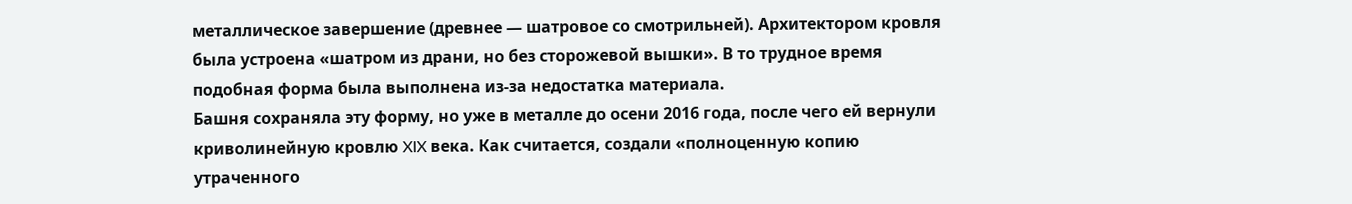металлическое завершение (древнее — шатровое со смотрильней). Архитектором кровля была устроена «шатром из драни, но без сторожевой вышки». В то трудное время подобная форма была выполнена из-за недостатка материала.
Башня сохраняла эту форму, но уже в металле до осени 2016 года, после чего ей вернули криволинейную кровлю XIX века. Как считается, создали «полноценную копию утраченного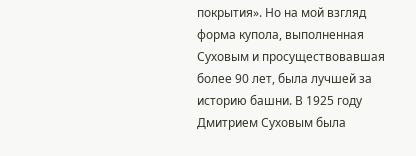покрытия». Но на мой взгляд форма купола, выполненная Суховым и просуществовавшая более 90 лет, была лучшей за историю башни. В 1925 году Дмитрием Суховым была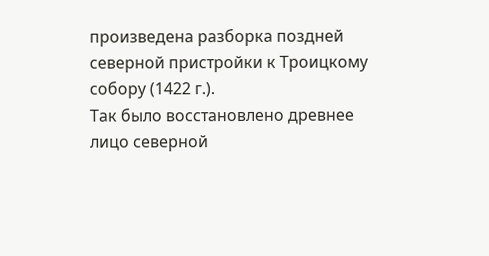произведена разборка поздней северной пристройки к Троицкому собору (1422 г.).
Так было восстановлено древнее лицо северной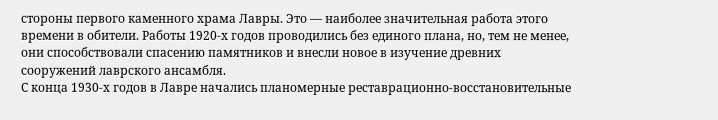стороны первого каменного храма Лавры. Это — наиболее значительная работа этого времени в обители. Работы 1920-х годов проводились без единого плана, но, тем не менее, они способствовали спасению памятников и внесли новое в изучение древних сооружений лаврского ансамбля.
С конца 1930-х годов в Лавре начались планомерные реставрационно-восстановительные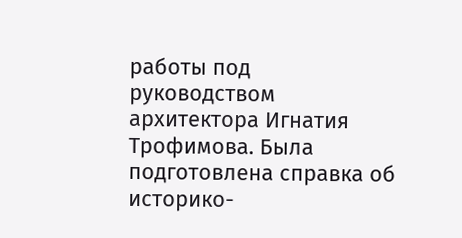работы под руководством архитектора Игнатия Трофимова. Была подготовлена справка об историко-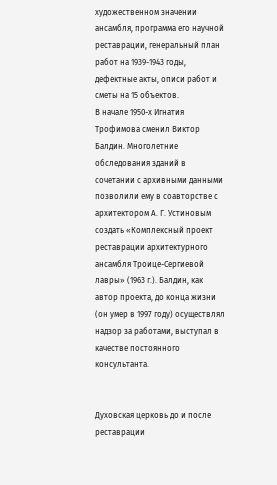художественном значении ансамбля, программа его научной реставрации, генеральный план работ на 1939-1943 годы, дефектные акты, описи работ и сметы на 15 объектов.
В начале 1950-х Игнатия Трофимова сменил Виктор Балдин. Многолетние обследования зданий в сочетании с архивными данными позволили ему в соавторстве с архитектором А. Г. Устиновым создать «Комплексный проект реставрации архитектурного ансамбля Троице-Сергиевой лавры» (1963 г.). Балдин, как автор проекта, до конца жизни (он умер в 1997 году) осуществлял надзор за работами, выступал в качестве постоянного консультанта.


Духовская церковь до и после реставрации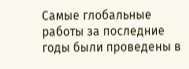Самые глобальные работы за последние годы были проведены в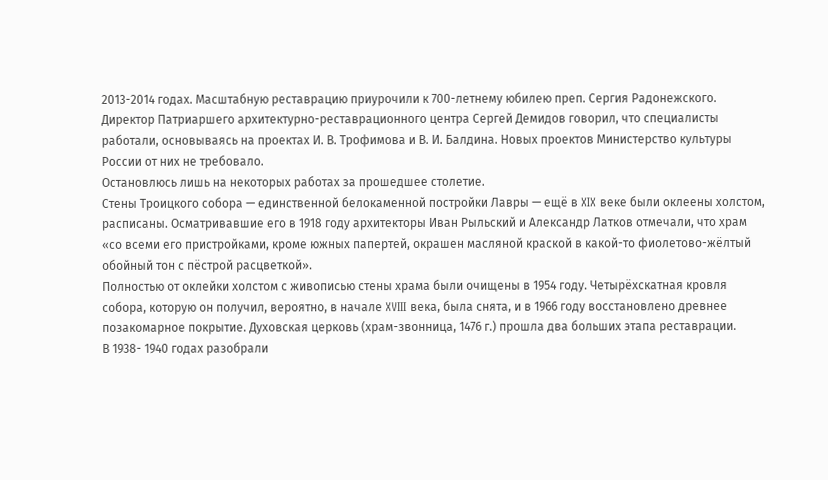2013-2014 годах. Масштабную реставрацию приурочили к 700-летнему юбилею преп. Сергия Радонежского. Директор Патриаршего архитектурно-реставрационного центра Сергей Демидов говорил, что специалисты работали, основываясь на проектах И. В. Трофимова и В. И. Балдина. Новых проектов Министерство культуры России от них не требовало.
Остановлюсь лишь на некоторых работах за прошедшее столетие.
Стены Троицкого собора — единственной белокаменной постройки Лавры — ещё в XIX веке были оклеены холстом, расписаны. Осматривавшие его в 1918 году архитекторы Иван Рыльский и Александр Латков отмечали, что храм «со всеми его пристройками, кроме южных папертей, окрашен масляной краской в какой-то фиолетово-жёлтый обойный тон с пёстрой расцветкой».
Полностью от оклейки холстом с живописью стены храма были очищены в 1954 году. Четырёхскатная кровля собора, которую он получил, вероятно, в начале XVIII века, была снята, и в 1966 году восстановлено древнее позакомарное покрытие. Духовская церковь (храм-звонница, 1476 г.) прошла два больших этапа реставрации.
В 1938- 1940 годах разобрали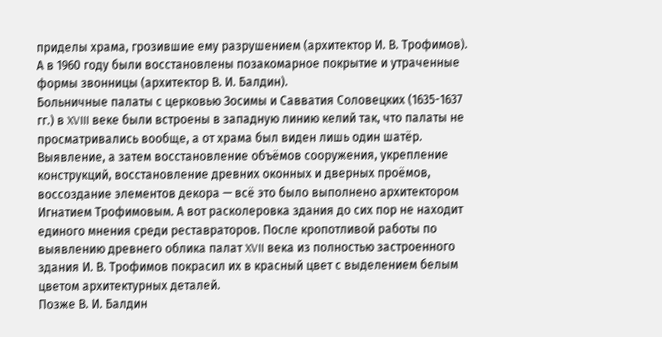приделы храма, грозившие ему разрушением (архитектор И. В. Трофимов).
А в 1960 году были восстановлены позакомарное покрытие и утраченные формы звонницы (архитектор В. И. Балдин).
Больничные палаты с церковью Зосимы и Савватия Соловецких (1635-1637 гг.) в XVIII веке были встроены в западную линию келий так, что палаты не просматривались вообще, а от храма был виден лишь один шатёр. Выявление, а затем восстановление объёмов сооружения, укрепление конструкций, восстановление древних оконных и дверных проёмов, воссоздание элементов декора — всё это было выполнено архитектором Игнатием Трофимовым. А вот расколеровка здания до сих пор не находит единого мнения среди реставраторов. После кропотливой работы по выявлению древнего облика палат XVII века из полностью застроенного здания И. В. Трофимов покрасил их в красный цвет с выделением белым цветом архитектурных деталей.
Позже В. И. Балдин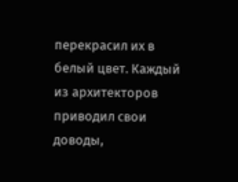перекрасил их в белый цвет. Каждый из архитекторов приводил свои доводы,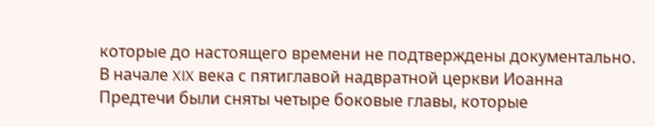которые до настоящего времени не подтверждены документально. В начале XIX века с пятиглавой надвратной церкви Иоанна Предтечи были сняты четыре боковые главы, которые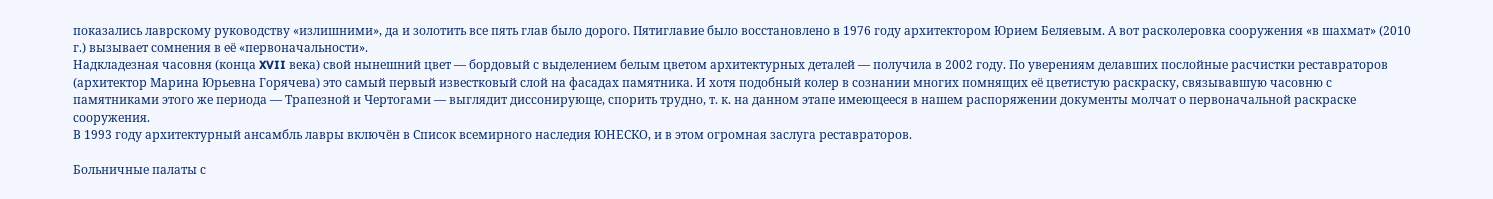показались лаврскому руководству «излишними», да и золотить все пять глав было дорого. Пятиглавие было восстановлено в 1976 году архитектором Юрием Беляевым. А вот расколеровка сооружения «в шахмат» (2010 г.) вызывает сомнения в её «первоначальности».
Надкладезная часовня (конца XVII века) свой нынешний цвет — бордовый с выделением белым цветом архитектурных деталей — получила в 2002 году. По уверениям делавших послойные расчистки реставраторов (архитектор Марина Юрьевна Горячева) это самый первый известковый слой на фасадах памятника. И хотя подобный колер в сознании многих помнящих её цветистую раскраску, связывавшую часовню с памятниками этого же периода — Трапезной и Чертогами — выглядит диссонирующе, спорить трудно, т. к. на данном этапе имеющееся в нашем распоряжении документы молчат о первоначальной раскраске сооружения.
В 1993 году архитектурный ансамбль лавры включён в Список всемирного наследия ЮНЕСКО, и в этом огромная заслуга реставраторов.

Больничные палаты с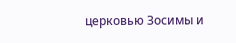церковью Зосимы и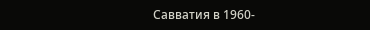Савватия в 1960-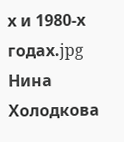х и 1980-х годах.jpg
Нина Холодкова